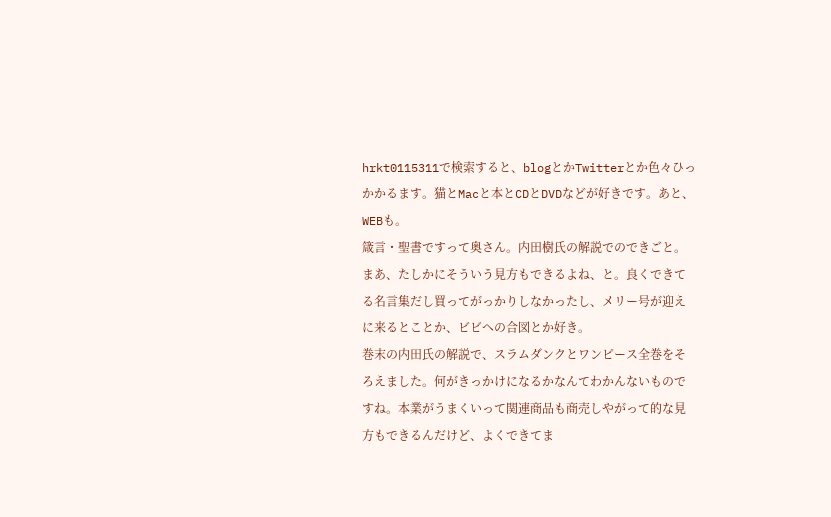hrkt0115311で検索すると、blogとかTwitterとか色々ひっかかるます。猫とMacと本とCDとDVDなどが好きです。あと、WEBも。
箴言・聖書ですって奥さん。内田樹氏の解説でのできごと。まあ、たしかにそういう見方もできるよね、と。良くできてる名言集だし買ってがっかりしなかったし、メリー号が迎えに来るとことか、ビビへの合図とか好き。
巻末の内田氏の解説で、スラムダンクとワンピース全巻をそろえました。何がきっかけになるかなんてわかんないものですね。本業がうまくいって関連商品も商売しやがって的な見方もできるんだけど、よくできてま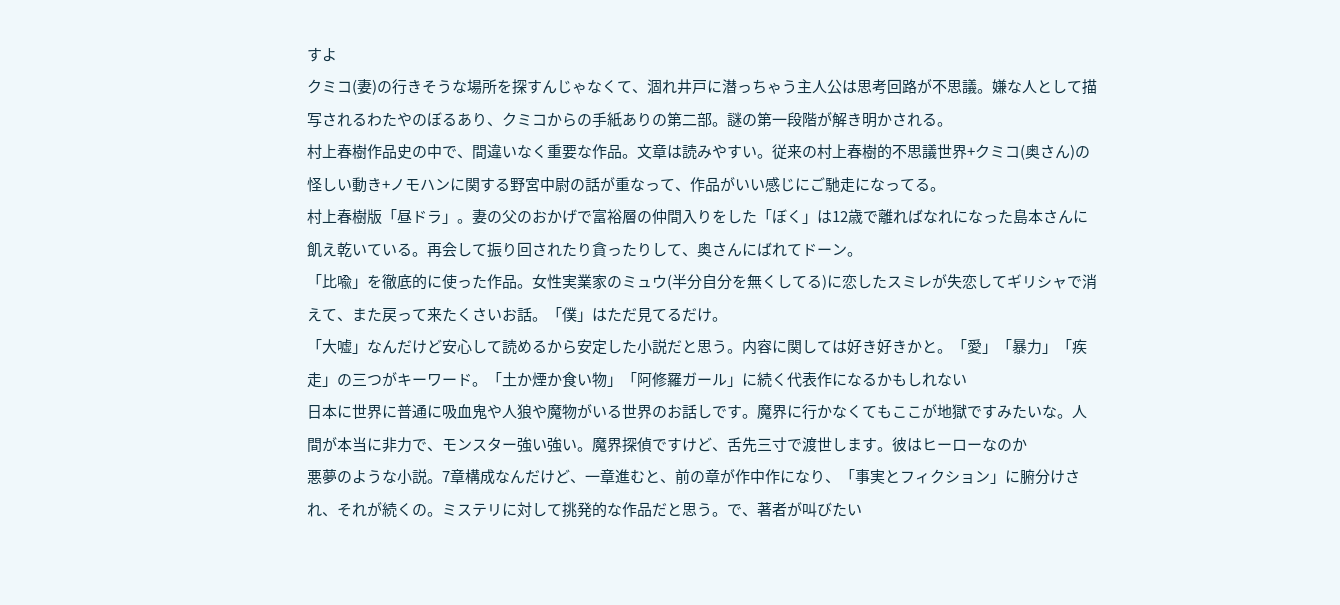すよ
クミコ(妻)の行きそうな場所を探すんじゃなくて、涸れ井戸に潜っちゃう主人公は思考回路が不思議。嫌な人として描写されるわたやのぼるあり、クミコからの手紙ありの第二部。謎の第一段階が解き明かされる。
村上春樹作品史の中で、間違いなく重要な作品。文章は読みやすい。従来の村上春樹的不思議世界+クミコ(奥さん)の怪しい動き+ノモハンに関する野宮中尉の話が重なって、作品がいい感じにご馳走になってる。
村上春樹版「昼ドラ」。妻の父のおかげで富裕層の仲間入りをした「ぼく」は12歳で離ればなれになった島本さんに飢え乾いている。再会して振り回されたり貪ったりして、奥さんにばれてドーン。
「比喩」を徹底的に使った作品。女性実業家のミュウ(半分自分を無くしてる)に恋したスミレが失恋してギリシャで消えて、また戻って来たくさいお話。「僕」はただ見てるだけ。
「大嘘」なんだけど安心して読めるから安定した小説だと思う。内容に関しては好き好きかと。「愛」「暴力」「疾走」の三つがキーワード。「土か煙か食い物」「阿修羅ガール」に続く代表作になるかもしれない
日本に世界に普通に吸血鬼や人狼や魔物がいる世界のお話しです。魔界に行かなくてもここが地獄ですみたいな。人間が本当に非力で、モンスター強い強い。魔界探偵ですけど、舌先三寸で渡世します。彼はヒーローなのか
悪夢のような小説。7章構成なんだけど、一章進むと、前の章が作中作になり、「事実とフィクション」に腑分けされ、それが続くの。ミステリに対して挑発的な作品だと思う。で、著者が叫びたい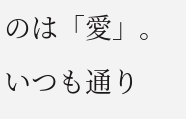のは「愛」。いつも通り